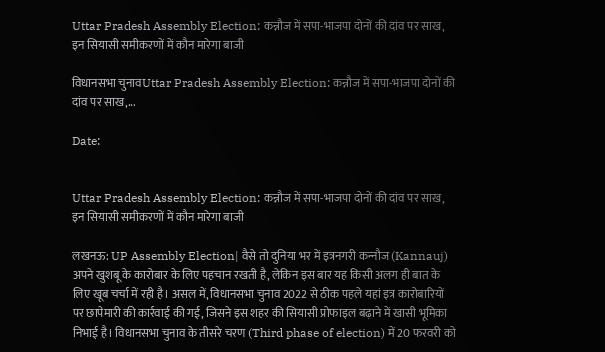Uttar Pradesh Assembly Election: कन्नौज में सपा-भाजपा दोनों की दांव पर साख, इन सियासी समीकरणों में कौन मारेगा बाजी

विधानसभा चुनावUttar Pradesh Assembly Election: कन्नौज में सपा-भाजपा दोनों की दांव पर साख,...

Date:


Uttar Pradesh Assembly Election: कन्नौज में सपा-भाजपा दोनों की दांव पर साख, इन सियासी समीकरणों में कौन मारेगा बाजी

लखनऊ: UP Assembly Election| वैसे तो दुनिया भर में इत्रनगरी कन्‍नौज (Kannauj) अपने खुशबू के कारोबार के लिए पहचान रखती है, लेकिन इस बार यह किसी अलग ही बात के लिए खूब चर्चा में रही है। असल में, विधानसभा चुनाव 2022 से ठीक पहले यहां इत्र कारोबारियों पर छापेमारी की कार्रवाई की गई, जिसने इस शहर की सियासी प्रोफाइल बढ़ाने में खासी भूमिका निभाई है। विधानसभा चुनाव के तीसरे चरण (Third phase of election) में 20 फरवरी को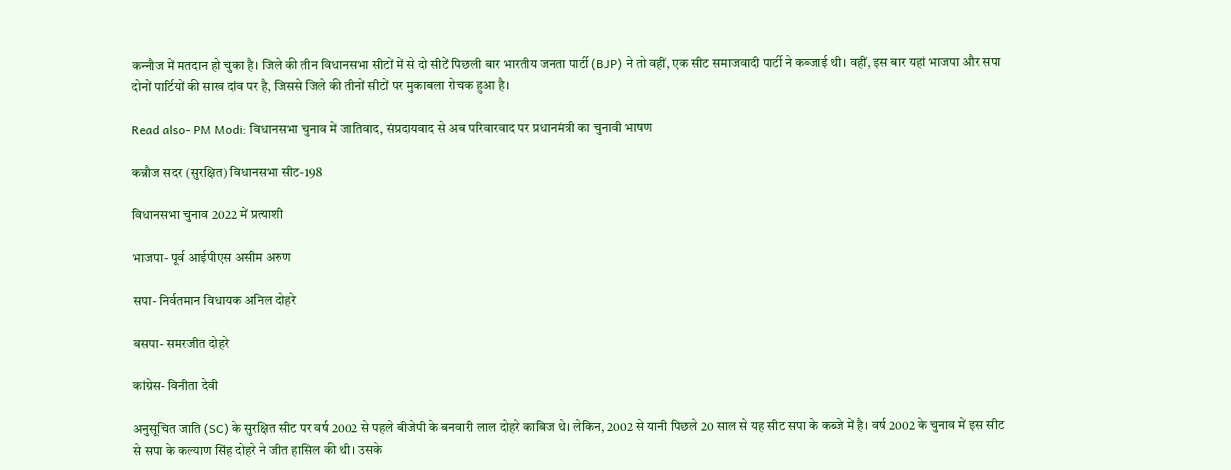कन्‍नौज में मतदान हो चुका है। जिले की तीन विधानसभा सीटों में से दो सीटें पिछली बार भारतीय जनता पार्टी (BJP) ने तो वहीं, एक सीट समाजवादी पार्टी ने कब्‍जाई थी। वहीं, इस बार यहां भाजपा और सपा दोनों पार्टियों की साख दांव पर है, जिससे जिले की तीनों सीटों पर मुकाबला रोचक हुआ है।

Read also- PM Modi: विधानसभा चुनाव में जातिवाद, संप्रदायवाद से अब परिवारवाद पर प्रधानमंत्री का चुनावी भाषण

कन्नौज सदर (सुरक्षित) विधानसभा सीट-198

विधानसभा चुनाव 2022 में प्रत्‍याशी

भाजपा- पूर्व आईपीएस असीम अरुण

सपा- निर्वतमान विधायक अनिल दोहरे

बसपा- समरजीत दोहरे

कांग्रेस- विनीता देवी

अनुसूचित जाति (SC) के सुरक्षित सीट पर वर्ष 2002 से पहले बीजेपी के बनवारी लाल दोहरे काबिज थे। लेकिन, 2002 से यानी पिछले 20 साल से यह सीट सपा के कब्जे में है। वर्ष 2002 के चुनाव में इस सीट से सपा के कल्याण सिंह दोहरे ने जीत हासिल की थी। उसके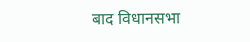बाद विधानसभा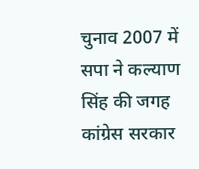चुनाव 2007 में सपा ने कल्याण सिंह की जगह कांग्रेस सरकार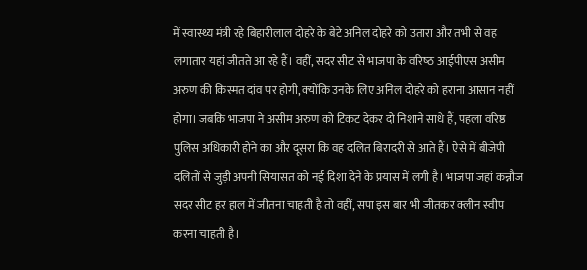में स्वास्थ्य मंत्री रहे बिहारीलाल दोहरे के बेटे अनिल दोहरे को उतारा और तभी से वह लगातार यहां जीतते आ रहे हैं। वहीं, सदर सीट से भाजपा के वरिष्‍ठ आईपीएस असीम अरुण की किस्मत दांव पर होगी, क्‍योंकि उनके लिए अनिल दोहरे को हराना आसान नहीं होगा। जबकि भाजपा ने असीम अरुण को टिकट देकर दो निशाने साधे हैं, पहला वरिष्ठ पुलिस अधिकारी होने का और दूसरा कि वह दलित बिरादरी से आते हैं। ऐसे में बीजेपी दलितों से जुड़ी अपनी सियासत को नई दिशा देने के प्रयास में लगी है। भाजपा जहां कन्नौज सदर सीट हर हाल में जीतना चाहती है तो वहीं, सपा इस बार भी जीतकर क्लीन स्वीप करना चाहती है।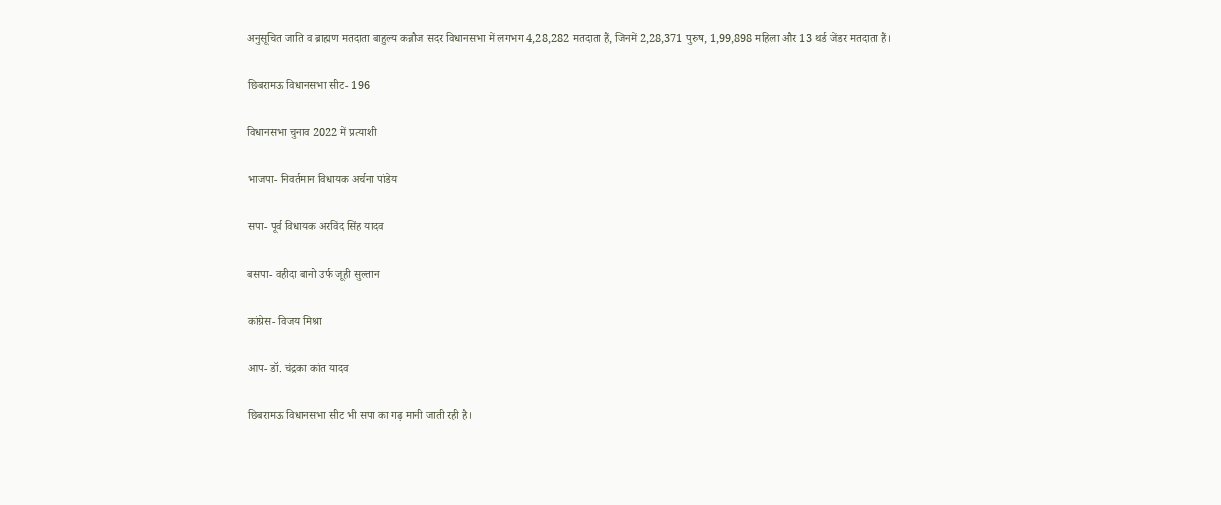अनुसूचित जाति व ब्राह्मण मतदाता बाहुल्य कन्नौज सदर विधानसभा में लगभग 4,28,282 मतदाता हैं, जिनमें 2,28,371 पुरुष, 1,99,898 महिला और 13 थर्ड जेंडर मतदाता हैं।

छिबरामऊ विधानसभा सीट- 196

विधानसभा चुनाव 2022 में प्रत्‍याशी

भाजपा- निवर्तमान विधायक अर्चना पांडेय

सपा- पूर्व विधायक अरविंद सिंह यादव

बसपा- वहीदा बानो उर्फ जूही सुल्‍तान

कांग्रेस- विजय मिश्रा

आप- डॉ. चंद्रका कांत यादव

छिबरामऊ विधानसभा सीट भी सपा का गढ़ मानी जाती रही है।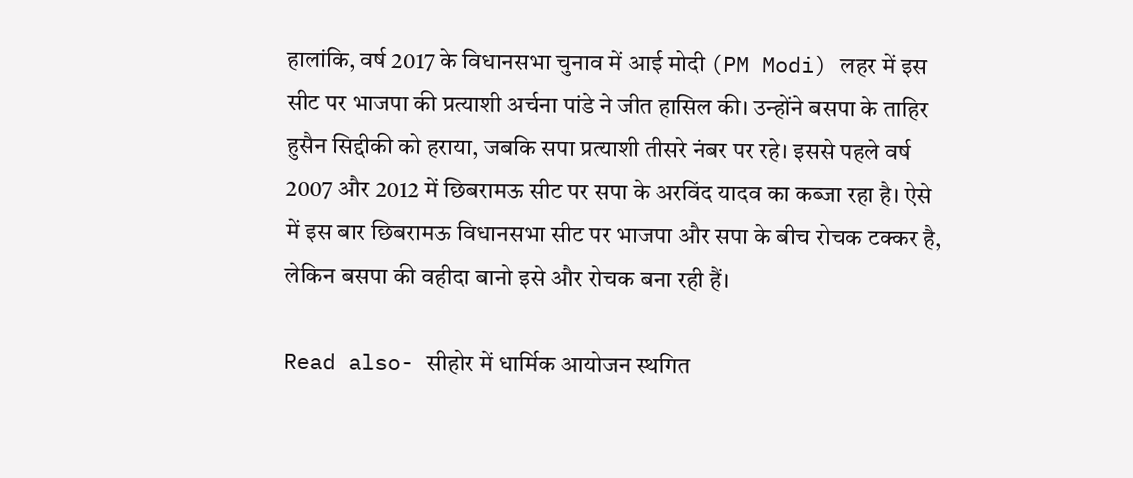हालांकि, वर्ष 2017 के विधानसभा चुनाव में आई मोदी (PM Modi) लहर में इस सीट पर भाजपा की प्रत्याशी अर्चना पांडे ने जीत हासिल की। उन्‍होंने बसपा के ताहिर हुसैन सिद्दीकी को हराया, जबकि सपा प्रत्‍याशी तीसरे नंबर पर रहे। इससे पहले वर्ष 2007 और 2012 में छिबरामऊ सीट पर सपा के अरविंद यादव का कब्‍जा रहा है। ऐसे में इस बार छिबरामऊ विधानसभा सीट पर भाजपा और सपा के बीच रोचक टक्कर है, लेकिन बसपा की वहीदा बानो इसे और रोचक बना रही हैं।

Read also- सीहोर में धार्मिक आयोजन स्थगित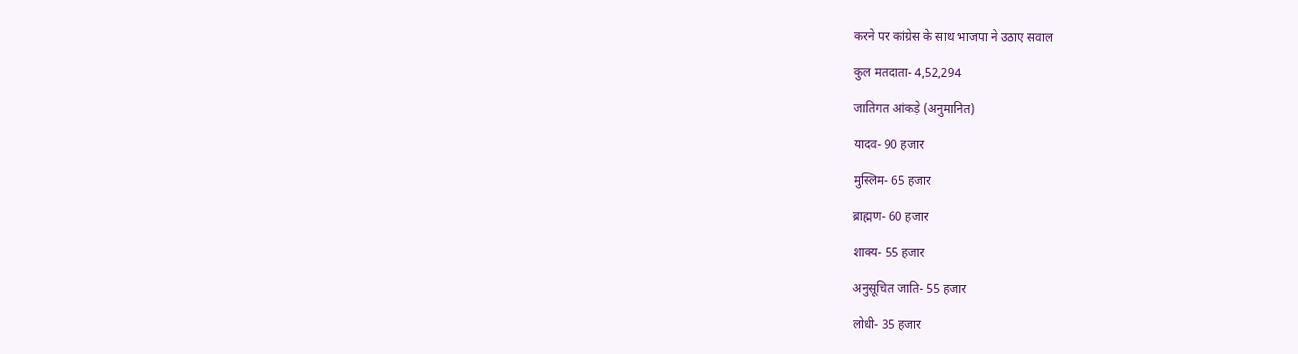करने पर कांग्रेस के साथ भाजपा ने उठाए सवाल

कुल मतदाता- 4,52,294

जातिगत आंकड़े (अनुमानित)

यादव- 90 हजार

मुस्लिम- 65 हजार

ब्राह्मण- 60 हजार

शाक्य- 55 हजार

अनुसूचित जाति- 55 हजार

लोधी- 35 हजार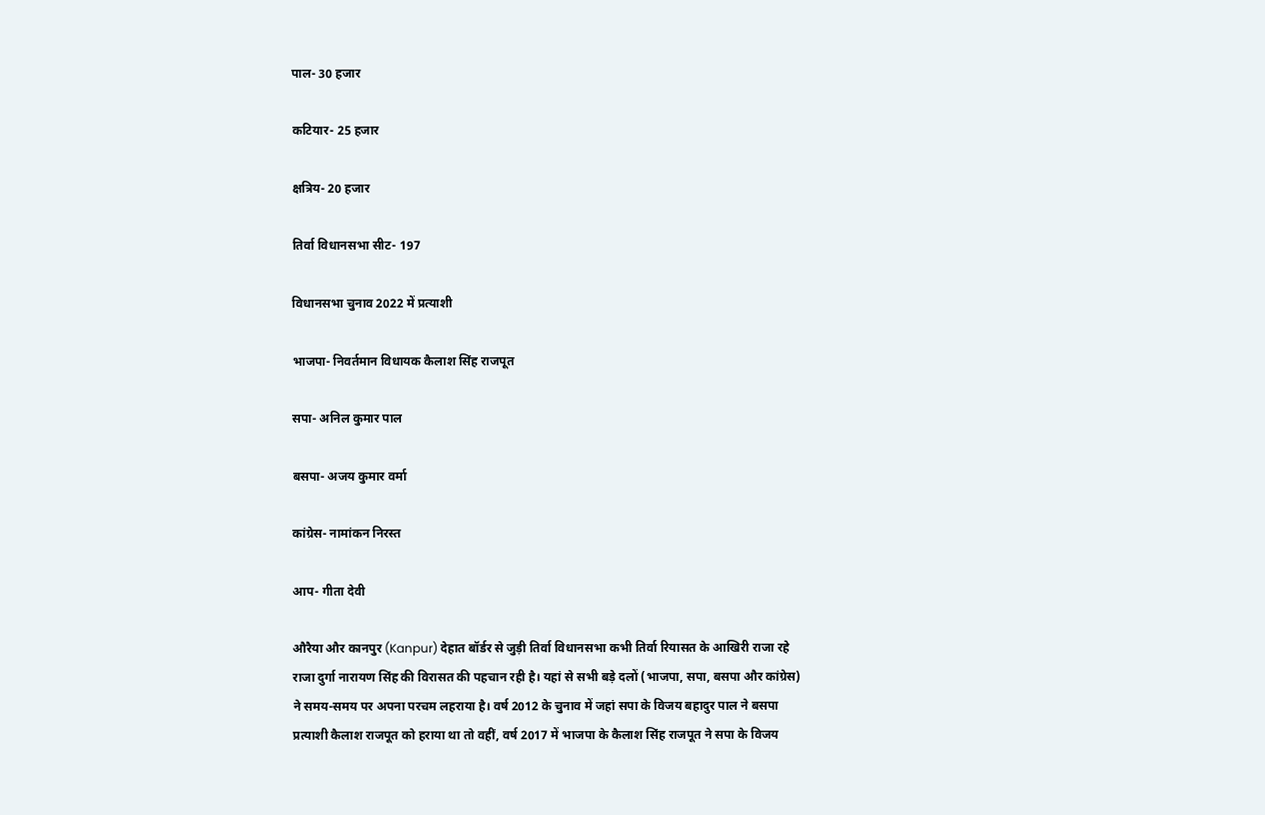पाल- 30 हजार

कटियार- 25 हजार

क्षत्रिय- 20 हजार

तिर्वा विधानसभा सीट- 197

विधानसभा चुनाव 2022 में प्रत्‍याशी

भाजपा- निवर्तमान विधायक कैलाश सिंह राजपूत

सपा- अनिल कुमार पाल

बसपा- अजय कुमार वर्मा

कांग्रेस- नामांकन निरस्त

आप- गीता देवी

औरैया और कानपुर (Kanpur) देहात बॉर्डर से जुड़ी तिर्वा विधानसभा कभी तिर्वा रियासत के आखिरी राजा रहे राजा दुर्गा नारायण सिंह की विरासत की पहचान रही है। यहां से सभी बड़े दलों (भाजपा, सपा, बसपा और कांग्रेस) ने समय-समय पर अपना परचम लहराया है। वर्ष 2012 के चुनाव में जहां सपा के विजय बहादुर पाल ने बसपा प्रत्याशी कैलाश राजपूत को हराया था तो वहीं, वर्ष 2017 में भाजपा के कैलाश सिंह राजपूत ने सपा के विजय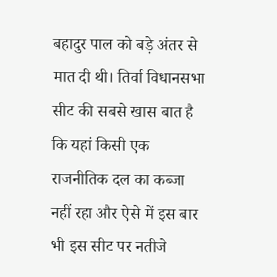बहादुर पाल को बड़े अंतर से मात दी थी। तिर्वा विधानसभा सीट की सबसे खास बात है कि यहां किसी एक राजनीतिक दल का कब्जा नहीं रहा और ऐसे में इस बार भी इस सीट पर नतीजे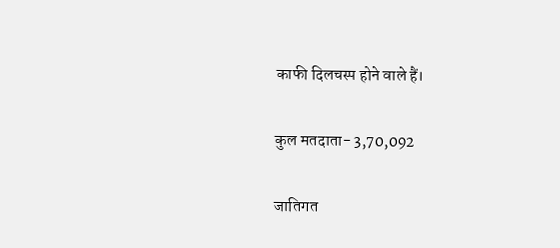काफी दिलचस्‍प होने वाले हैं।

कुल मतदाता- 3,70,092

जातिगत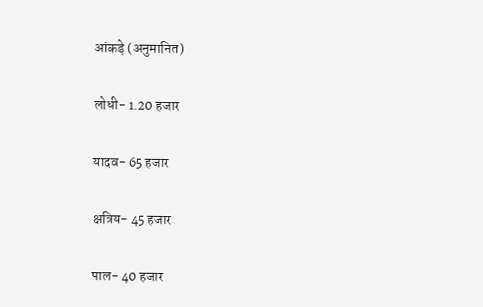आंकड़े (अनुमानित)

लोधी- 1.20 हजार

यादव- 65 हजार

क्षत्रिय- 45 हजार

पाल- 40 हजार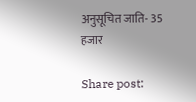अनुसूचित जाति- 35 हजार

Share post: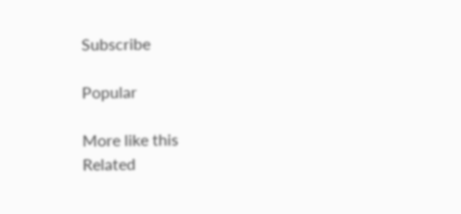Subscribe

Popular

More like this
Related